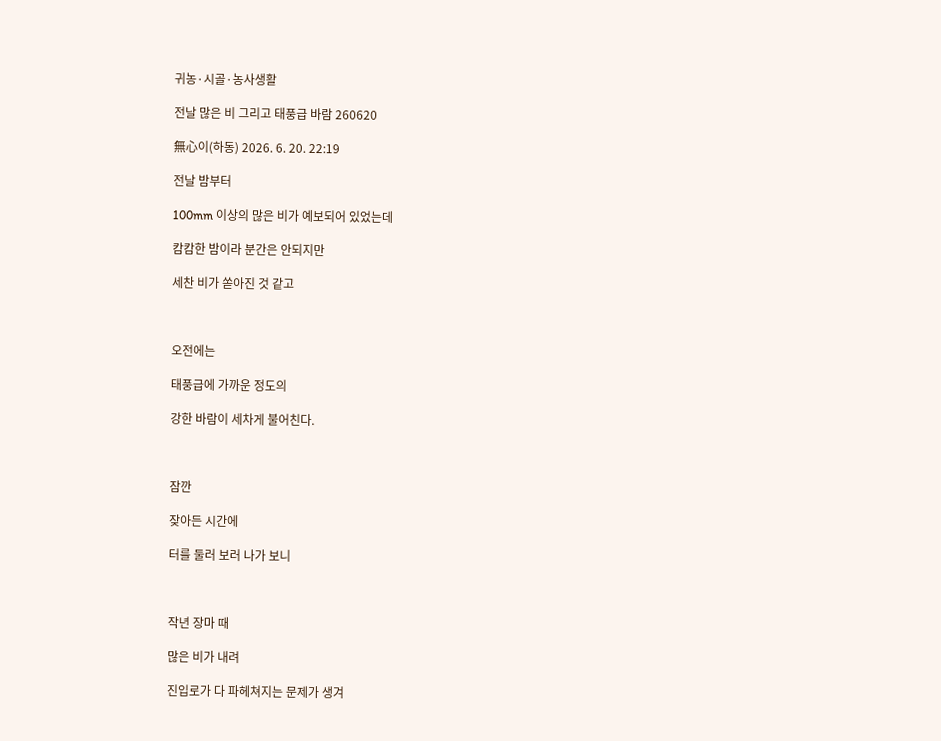귀농·시골·농사생활

전날 많은 비 그리고 태풍급 바람 260620

無心이(하동) 2026. 6. 20. 22:19

전날 밤부터

100mm 이상의 많은 비가 예보되어 있었는데

캄캄한 밤이라 분간은 안되지만

세찬 비가 쏟아진 것 같고



오전에는

태풍급에 가까운 정도의

강한 바람이 세차게 불어친다.



잠깐

잦아든 시간에

터를 둘러 보러 나가 보니



작년 장마 때

많은 비가 내려

진입로가 다 파헤쳐지는 문제가 생겨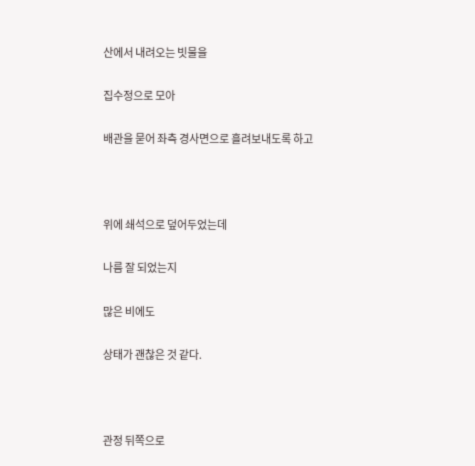산에서 내려오는 빗물을

집수정으로 모아

배관을 묻어 좌측 경사면으로 흘려보내도록 하고



위에 쇄석으로 덮어두었는데

나름 잘 되었는지

많은 비에도

상태가 괜찮은 것 같다.



관정 뒤쪽으로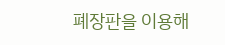폐장판을 이용해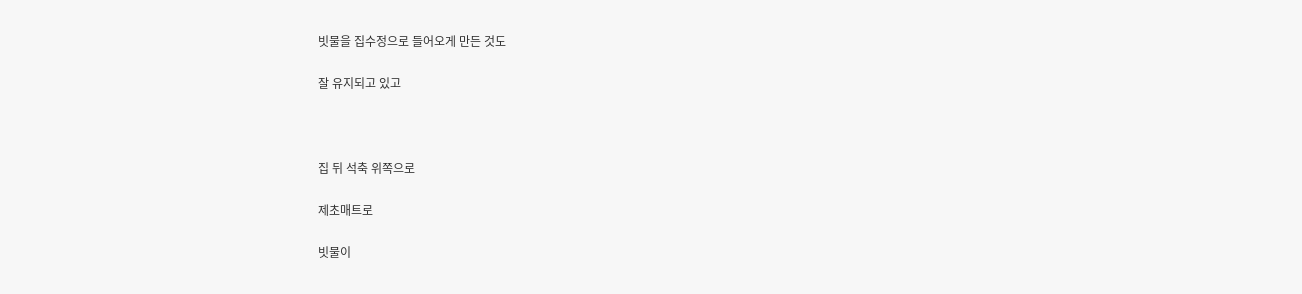빗물을 집수정으로 들어오게 만든 것도

잘 유지되고 있고



집 뒤 석축 위쪽으로

제초매트로

빗물이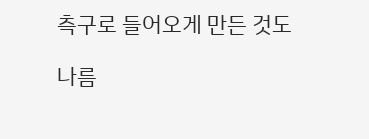측구로 들어오게 만든 것도

나름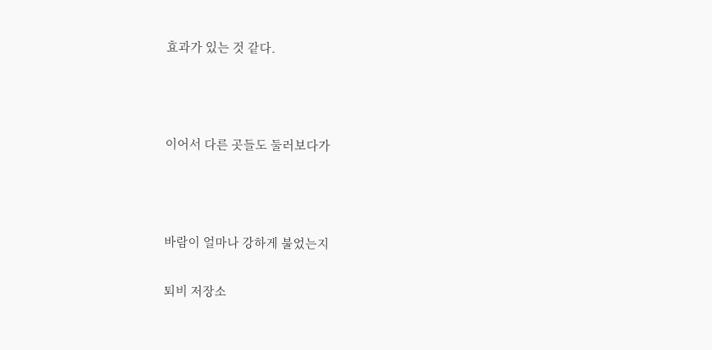효과가 있는 것 같다.



이어서 다른 곳들도 둘러보다가



바람이 얼마나 강하게 불었는지

퇴비 저장소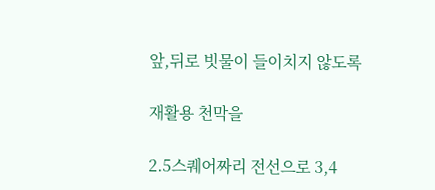앞,뒤로 빗물이 들이치지 않도록

재활용 천막을

2.5스퀘어짜리 전선으로 3,4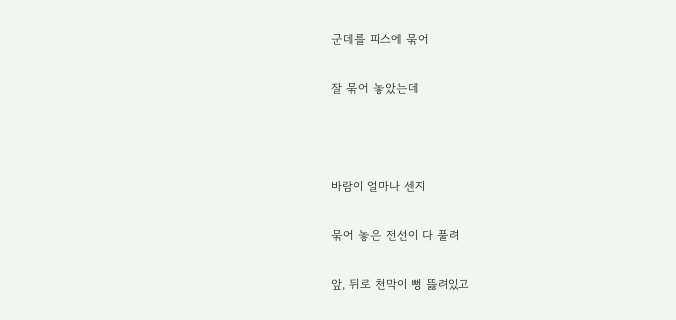군데를 피스에 묶어

잘 묶어 놓았는데



바람이 얼마나 센지

묶어 놓은 전선이 다 풀려

앞, 뒤로 천막이 뻥 뜷려있고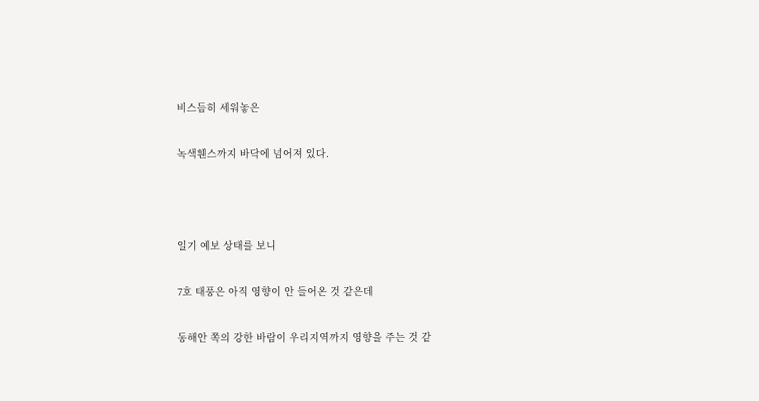비스듬히 세워놓은

녹색휀스까지 바닥에 넘어져 있다.



일기 예보 상태를 보니

7호 태풍은 아직 영향이 안 들어온 것 같은데

동해안 쪽의 강한 바람이 우리지역까지 영향을 주는 것 같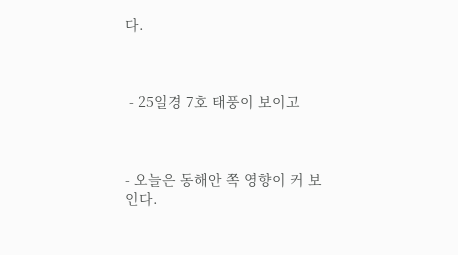다.



 - 25일경 7호 태풍이 보이고



- 오늘은 동해안 쪽 영향이 커 보인다.